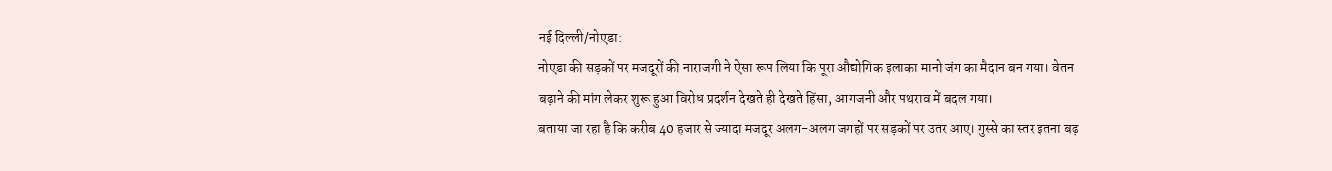नई दिल्ली/नोएडा:
नोएडा की सड़कों पर मजदूरों की नाराजगी ने ऐसा रूप लिया कि पूरा औद्योगिक इलाका मानो जंग का मैदान बन गया। वेतन बढ़ाने की मांग लेकर शुरू हुआ विरोध प्रदर्शन देखते ही देखते हिंसा, आगजनी और पथराव में बदल गया।
बताया जा रहा है कि करीब 40 हजार से ज्यादा मजदूर अलग-अलग जगहों पर सड़कों पर उतर आए। गुस्से का स्तर इतना बढ़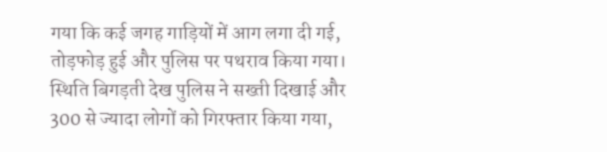गया कि कई जगह गाड़ियों में आग लगा दी गई, तोड़फोड़ हुई और पुलिस पर पथराव किया गया।
स्थिति बिगड़ती देख पुलिस ने सख्ती दिखाई और 300 से ज्यादा लोगों को गिरफ्तार किया गया,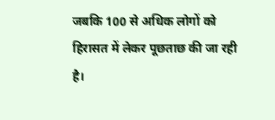जबकि 100 से अधिक लोगों को हिरासत में लेकर पूछताछ की जा रही है।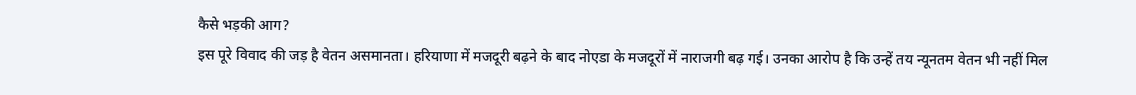कैसे भड़की आग?
इस पूरे विवाद की जड़ है वेतन असमानता। हरियाणा में मजदूरी बढ़ने के बाद नोएडा के मजदूरों में नाराजगी बढ़ गई। उनका आरोप है कि उन्हें तय न्यूनतम वेतन भी नहीं मिल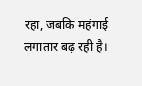रहा, जबकि महंगाई लगातार बढ़ रही है।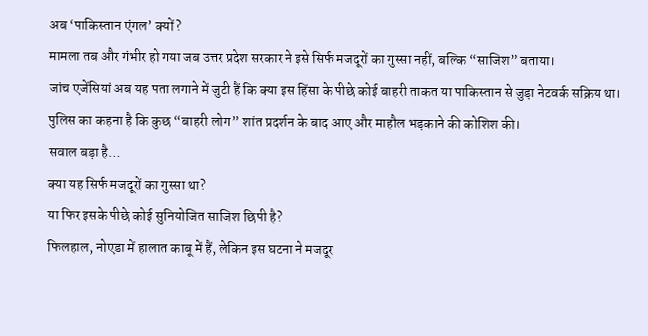अब ‘पाकिस्तान एंगल’ क्यों?
मामला तब और गंभीर हो गया जब उत्तर प्रदेश सरकार ने इसे सिर्फ मजदूरों का गुस्सा नहीं, बल्कि “साजिश” बताया।
जांच एजेंसियां अब यह पता लगाने में जुटी हैं कि क्या इस हिंसा के पीछे कोई बाहरी ताकत या पाकिस्तान से जुड़ा नेटवर्क सक्रिय था।
पुलिस का कहना है कि कुछ “बाहरी लोग” शांत प्रदर्शन के बाद आए और माहौल भड़काने की कोशिश की।
सवाल बड़ा है…
क्या यह सिर्फ मजदूरों का गुस्सा था?
या फिर इसके पीछे कोई सुनियोजित साजिश छिपी है?
फिलहाल, नोएडा में हालात काबू में हैं, लेकिन इस घटना ने मजदूर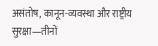असंतोष, कानून-व्यवस्था और राष्ट्रीय सुरक्षा—तीनों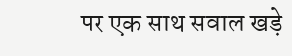पर एक साथ सवाल खड़े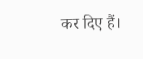कर दिए हैं।